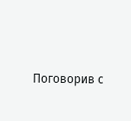Поговорив с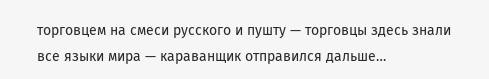торговцем на смеси русского и пушту — торговцы здесь знали все языки мира — караванщик отправился дальше…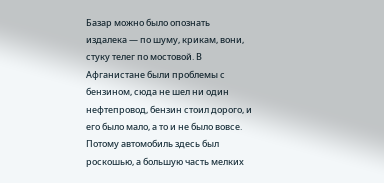Базар можно было опознать издалека — по шуму, крикам, вони, стуку телег по мостовой. В Афганистане были проблемы с бензином, сюда не шел ни один нефтепровод, бензин стоил дорого, и его было мало, а то и не было вовсе. Потому автомобиль здесь был роскошью, а большую часть мелких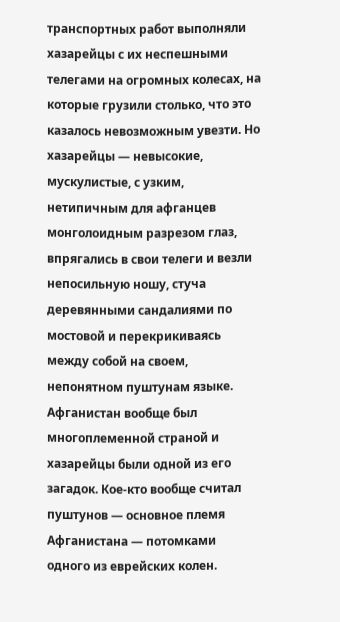транспортных работ выполняли хазарейцы с их неспешными телегами на огромных колесах, на которые грузили столько, что это казалось невозможным увезти. Но хазарейцы — невысокие, мускулистые, с узким, нетипичным для афганцев монголоидным разрезом глаз, впрягались в свои телеги и везли непосильную ношу, стуча деревянными сандалиями по мостовой и перекрикиваясь между собой на своем, непонятном пуштунам языке. Афганистан вообще был многоплеменной страной и хазарейцы были одной из его загадок. Кое-кто вообще считал пуштунов — основное племя Афганистана — потомками одного из еврейских колен.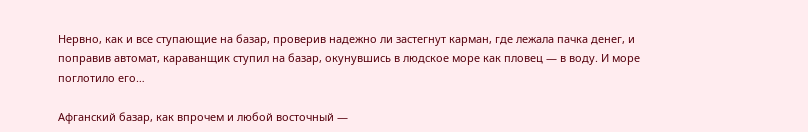Нервно, как и все ступающие на базар, проверив надежно ли застегнут карман, где лежала пачка денег, и поправив автомат, караванщик ступил на базар, окунувшись в людское море как пловец — в воду. И море поглотило его…

Афганский базар, как впрочем и любой восточный —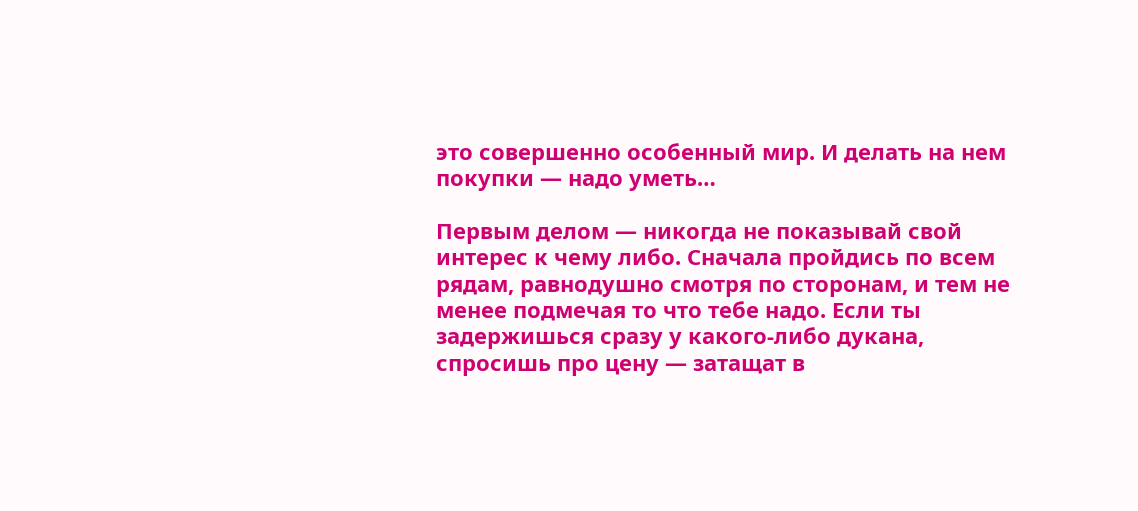это совершенно особенный мир. И делать на нем покупки — надо уметь…

Первым делом — никогда не показывай свой интерес к чему либо. Сначала пройдись по всем рядам, равнодушно смотря по сторонам, и тем не менее подмечая то что тебе надо. Если ты задержишься сразу у какого-либо дукана, спросишь про цену — затащат в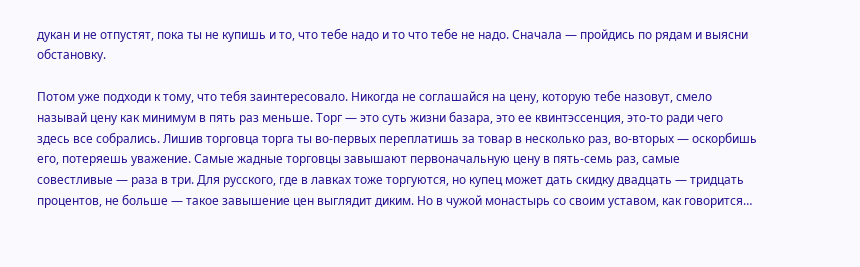дукан и не отпустят, пока ты не купишь и то, что тебе надо и то что тебе не надо. Сначала — пройдись по рядам и выясни обстановку.

Потом уже подходи к тому, что тебя заинтересовало. Никогда не соглашайся на цену, которую тебе назовут, смело называй цену как минимум в пять раз меньше. Торг — это суть жизни базара, это ее квинтэссенция, это-то ради чего здесь все собрались. Лишив торговца торга ты во-первых переплатишь за товар в несколько раз, во-вторых — оскорбишь его, потеряешь уважение. Самые жадные торговцы завышают первоначальную цену в пять-семь раз, самые совестливые — раза в три. Для русского, где в лавках тоже торгуются, но купец может дать скидку двадцать — тридцать процентов, не больше — такое завышение цен выглядит диким. Но в чужой монастырь со своим уставом, как говорится…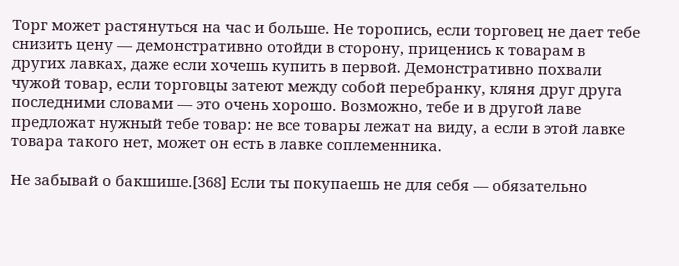Торг может растянуться на час и больше. Не торопись, если торговец не дает тебе снизить цену — демонстративно отойди в сторону, приценись к товарам в других лавках, даже если хочешь купить в первой. Демонстративно похвали чужой товар, если торговцы затеют между собой перебранку, кляня друг друга последними словами — это очень хорошо. Возможно, тебе и в другой лаве предложат нужный тебе товар: не все товары лежат на виду, а если в этой лавке товара такого нет, может он есть в лавке соплеменника.

Не забывай о бакшише.[368] Если ты покупаешь не для себя — обязательно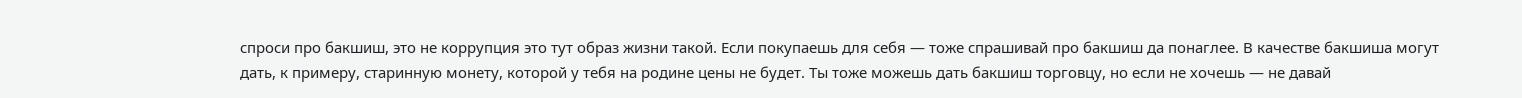спроси про бакшиш, это не коррупция это тут образ жизни такой. Если покупаешь для себя — тоже спрашивай про бакшиш да понаглее. В качестве бакшиша могут дать, к примеру, старинную монету, которой у тебя на родине цены не будет. Ты тоже можешь дать бакшиш торговцу, но если не хочешь — не давай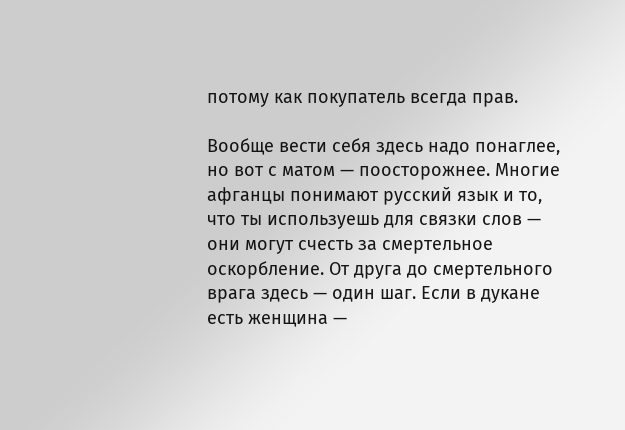потому как покупатель всегда прав.

Вообще вести себя здесь надо понаглее, но вот с матом — поосторожнее. Многие афганцы понимают русский язык и то, что ты используешь для связки слов — они могут счесть за смертельное оскорбление. От друга до смертельного врага здесь — один шаг. Если в дукане есть женщина —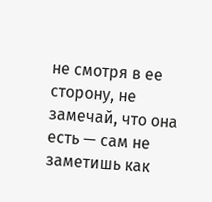не смотря в ее сторону, не замечай, что она есть — сам не заметишь как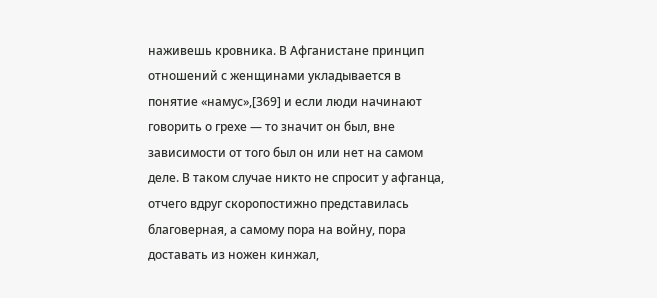наживешь кровника. В Афганистане принцип отношений с женщинами укладывается в понятие «намус»,[369] и если люди начинают говорить о грехе — то значит он был, вне зависимости от того был он или нет на самом деле. В таком случае никто не спросит у афганца, отчего вдруг скоропостижно представилась благоверная, а самому пора на войну, пора доставать из ножен кинжал,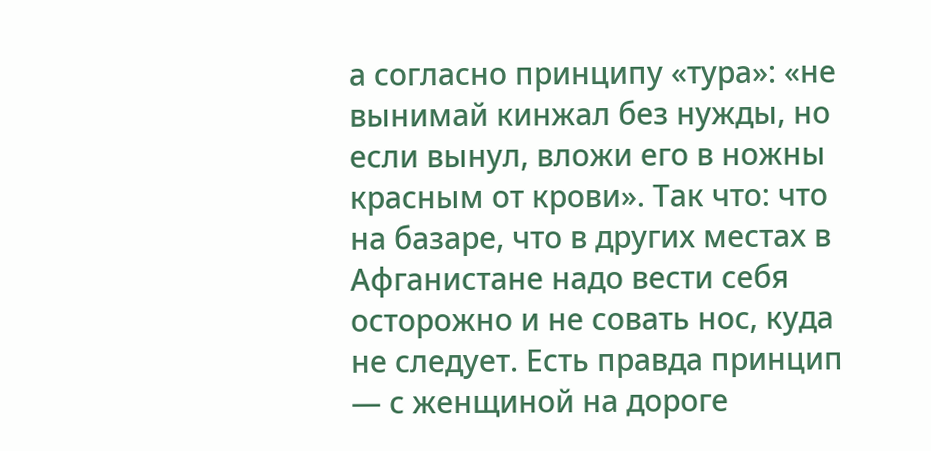а согласно принципу «тура»: «не вынимай кинжал без нужды, но если вынул, вложи его в ножны красным от крови». Так что: что на базаре, что в других местах в Афганистане надо вести себя осторожно и не совать нос, куда не следует. Есть правда принцип — с женщиной на дороге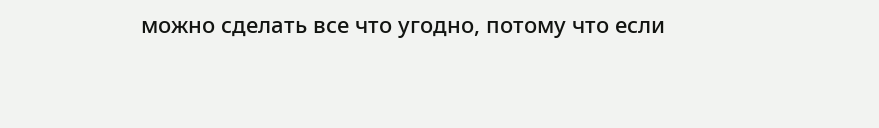можно сделать все что угодно, потому что если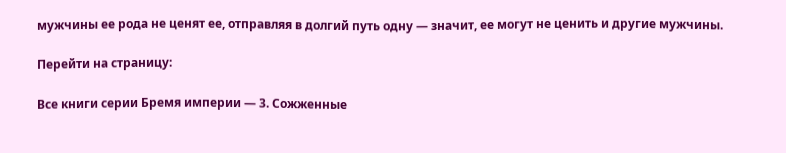мужчины ее рода не ценят ее, отправляя в долгий путь одну — значит, ее могут не ценить и другие мужчины.

Перейти на страницу:

Все книги серии Бремя империи — 3. Сожженные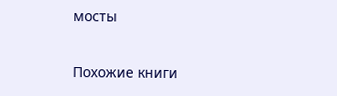мосты

Похожие книги